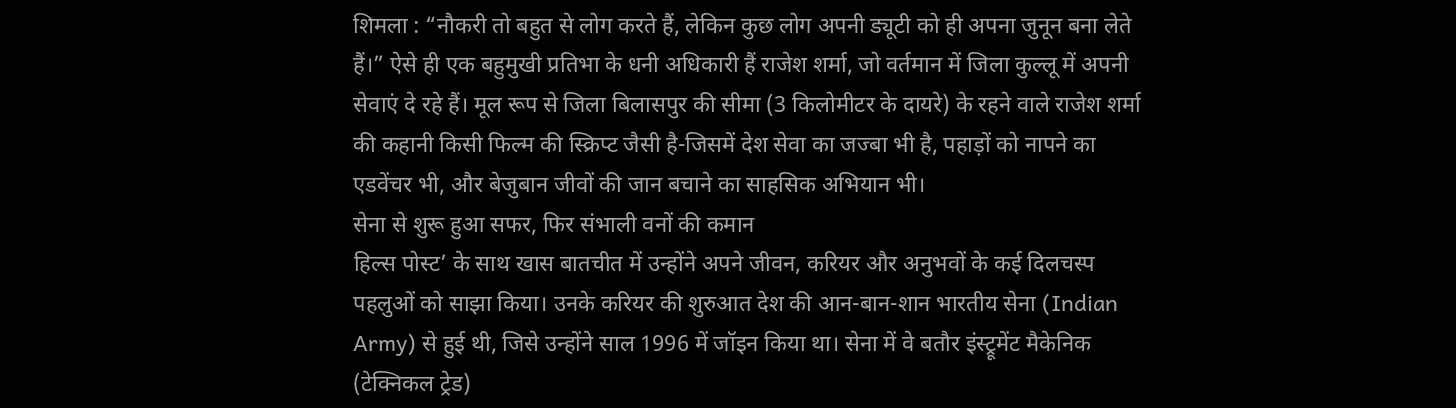शिमला : “नौकरी तो बहुत से लोग करते हैं, लेकिन कुछ लोग अपनी ड्यूटी को ही अपना जुनून बना लेते हैं।” ऐसे ही एक बहुमुखी प्रतिभा के धनी अधिकारी हैं राजेश शर्मा, जो वर्तमान में जिला कुल्लू में अपनी सेवाएं दे रहे हैं। मूल रूप से जिला बिलासपुर की सीमा (3 किलोमीटर के दायरे) के रहने वाले राजेश शर्मा की कहानी किसी फिल्म की स्क्रिप्ट जैसी है-जिसमें देश सेवा का जज्बा भी है, पहाड़ों को नापने का एडवेंचर भी, और बेजुबान जीवों की जान बचाने का साहसिक अभियान भी।
सेना से शुरू हुआ सफर, फिर संभाली वनों की कमान
हिल्स पोस्ट’ के साथ खास बातचीत में उन्होंने अपने जीवन, करियर और अनुभवों के कई दिलचस्प पहलुओं को साझा किया। उनके करियर की शुरुआत देश की आन-बान-शान भारतीय सेना (Indian Army) से हुई थी, जिसे उन्होंने साल 1996 में जॉइन किया था। सेना में वे बतौर इंस्ट्रूमेंट मैकेनिक (टेक्निकल ट्रेड)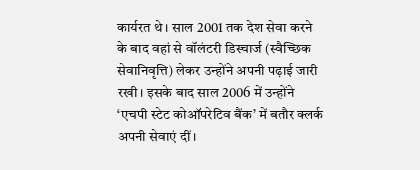कार्यरत थे। साल 2001 तक देश सेवा करने के बाद वहां से वॉलंटरी डिस्चार्ज (स्वैच्छिक सेवानिवृत्ति) लेकर उन्होंने अपनी पढ़ाई जारी रखी। इसके बाद साल 2006 में उन्होंने ‘एचपी स्टेट कोऑपरेटिव बैंक’ में बतौर क्लर्क अपनी सेवाएं दीं।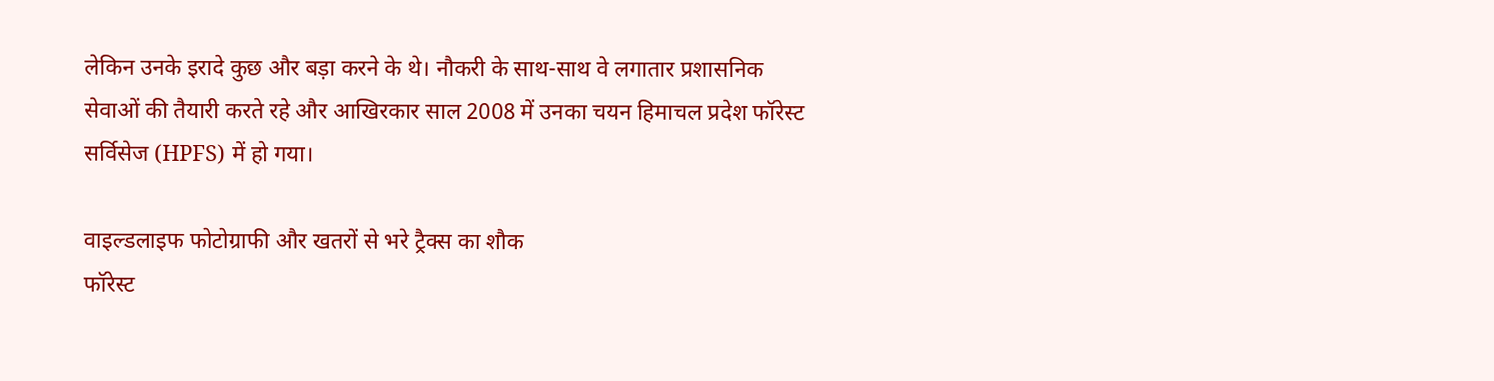लेकिन उनके इरादे कुछ और बड़ा करने के थे। नौकरी के साथ-साथ वे लगातार प्रशासनिक सेवाओं की तैयारी करते रहे और आखिरकार साल 2008 में उनका चयन हिमाचल प्रदेश फॉरेस्ट सर्विसेज (HPFS) में हो गया।

वाइल्डलाइफ फोटोग्राफी और खतरों से भरे ट्रैक्स का शौक
फॉरेस्ट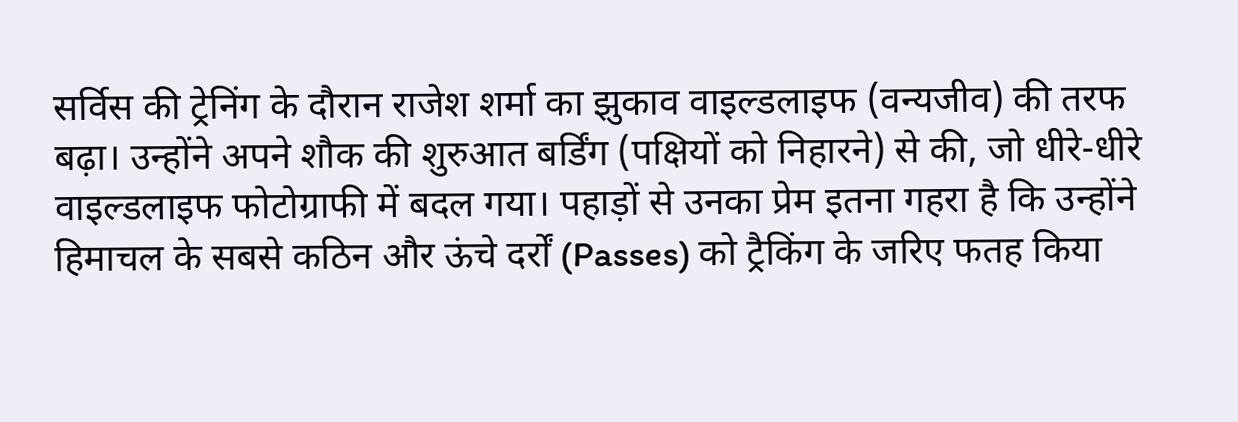सर्विस की ट्रेनिंग के दौरान राजेश शर्मा का झुकाव वाइल्डलाइफ (वन्यजीव) की तरफ बढ़ा। उन्होंने अपने शौक की शुरुआत बर्डिंग (पक्षियों को निहारने) से की, जो धीरे-धीरे वाइल्डलाइफ फोटोग्राफी में बदल गया। पहाड़ों से उनका प्रेम इतना गहरा है कि उन्होंने हिमाचल के सबसे कठिन और ऊंचे दर्रों (Passes) को ट्रैकिंग के जरिए फतह किया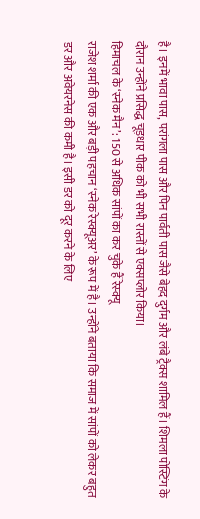है। इनमें भावा पास, परांगला पास और पिन पार्वती पास जैसे बेहद दुर्गम और लंबे ट्रैक्स शामिल हैं। शिमला पोस्टिंग के दौरान उन्होंने प्रसिद्ध चूड़धार पीक को भी सभी रास्तों से एक्सप्लोर किया।
हिमाचल के ‘स्नेक मैन’: 150 से अधिक सांपों का कर चुके हैं रेस्क्यू
राजेश शर्मा की एक और बड़ी पहचान ‘स्नेक रेस्क्यूअर’ के रूप में है। उन्होंने बताया कि समाज में सांपों को लेकर बहुत डर और अवेयरनेस की कमी है। इसी डर को दूर करने के लिए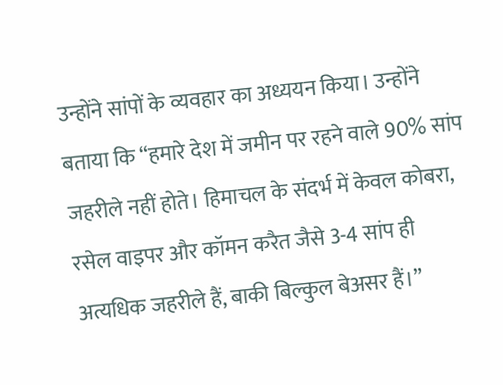उन्होंने सांपों के व्यवहार का अध्ययन किया। उन्होंने बताया कि “हमारे देश में जमीन पर रहने वाले 90% सांप जहरीले नहीं होते। हिमाचल के संदर्भ में केवल कोबरा, रसेल वाइपर और कॉमन करैत जैसे 3-4 सांप ही अत्यधिक जहरीले हैं, बाकी बिल्कुल बेअसर हैं।”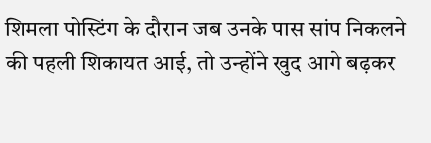शिमला पोस्टिंग के दौरान जब उनके पास सांप निकलने की पहली शिकायत आई, तो उन्होंने खुद आगे बढ़कर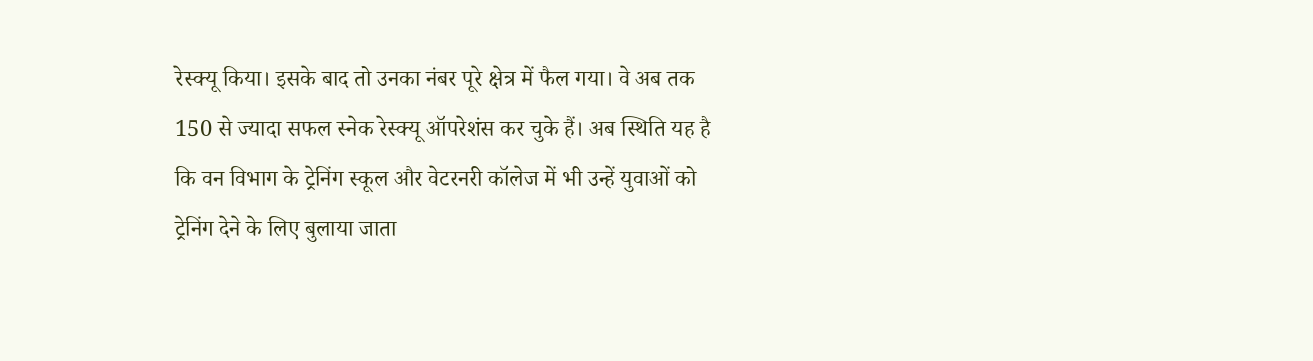रेस्क्यू किया। इसके बाद तो उनका नंबर पूरे क्षेत्र में फैल गया। वे अब तक 150 से ज्यादा सफल स्नेक रेस्क्यू ऑपरेशंस कर चुके हैं। अब स्थिति यह है कि वन विभाग के ट्रेनिंग स्कूल और वेटरनरी कॉलेज में भी उन्हें युवाओं को ट्रेनिंग देने के लिए बुलाया जाता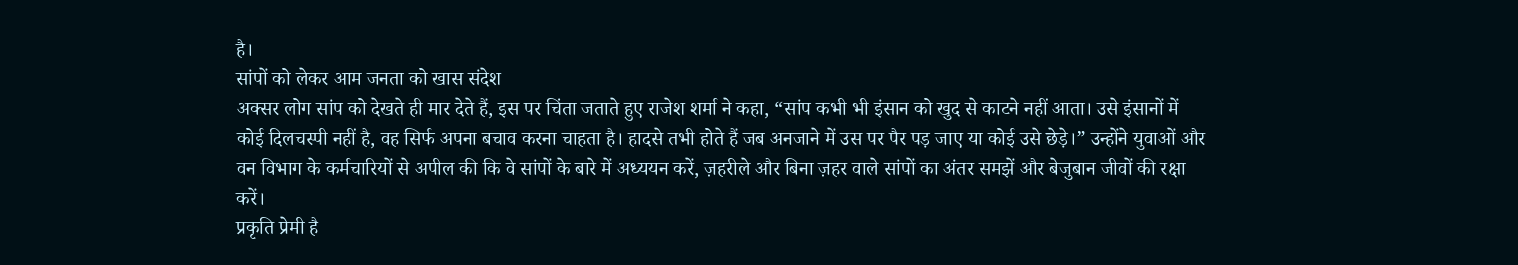है।
सांपों को लेकर आम जनता को खास संदेश
अक्सर लोग सांप को देखते ही मार देते हैं, इस पर चिंता जताते हुए राजेश शर्मा ने कहा, “सांप कभी भी इंसान को खुद से काटने नहीं आता। उसे इंसानों में कोई दिलचस्पी नहीं है, वह सिर्फ अपना बचाव करना चाहता है। हादसे तभी होते हैं जब अनजाने में उस पर पैर पड़ जाए या कोई उसे छेड़े।” उन्होंने युवाओं और वन विभाग के कर्मचारियों से अपील की कि वे सांपों के बारे में अध्ययन करें, ज़हरीले और बिना ज़हर वाले सांपों का अंतर समझें और बेजुबान जीवों की रक्षा करें।
प्रकृति प्रेमी है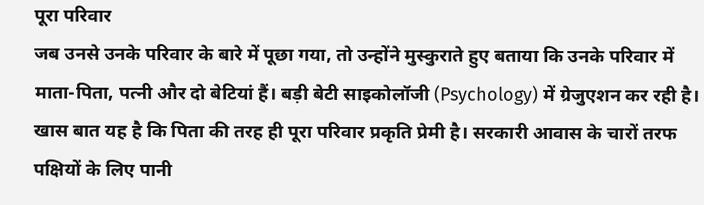पूरा परिवार
जब उनसे उनके परिवार के बारे में पूछा गया, तो उन्होंने मुस्कुराते हुए बताया कि उनके परिवार में माता-पिता, पत्नी और दो बेटियां हैं। बड़ी बेटी साइकोलॉजी (Psychology) में ग्रेजुएशन कर रही है। खास बात यह है कि पिता की तरह ही पूरा परिवार प्रकृति प्रेमी है। सरकारी आवास के चारों तरफ पक्षियों के लिए पानी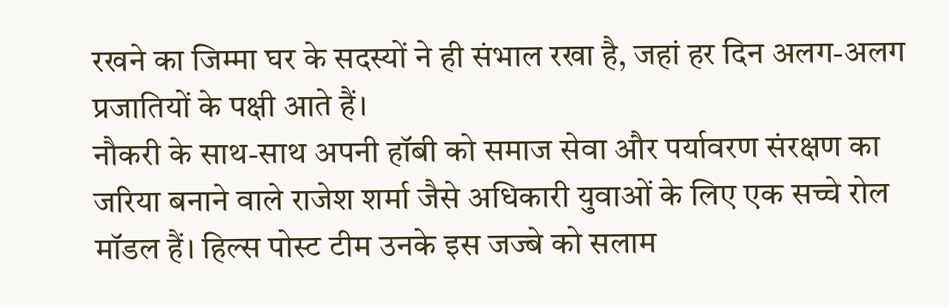रखने का जिम्मा घर के सदस्यों ने ही संभाल रखा है, जहां हर दिन अलग-अलग प्रजातियों के पक्षी आते हैं।
नौकरी के साथ-साथ अपनी हॉबी को समाज सेवा और पर्यावरण संरक्षण का जरिया बनाने वाले राजेश शर्मा जैसे अधिकारी युवाओं के लिए एक सच्चे रोल मॉडल हैं। हिल्स पोस्ट टीम उनके इस जज्बे को सलाम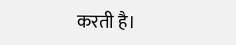करती है।